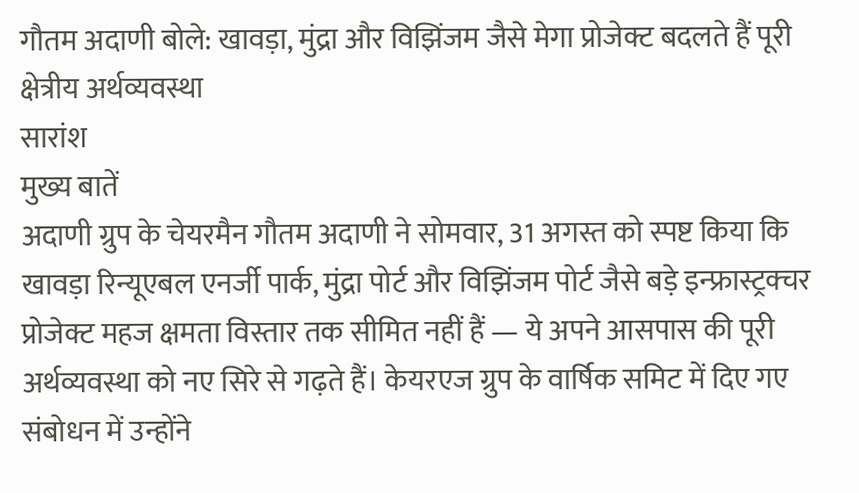गौतम अदाणी बोले: खावड़ा, मुंद्रा और विझिंजम जैसे मेगा प्रोजेक्ट बदलते हैं पूरी क्षेत्रीय अर्थव्यवस्था
सारांश
मुख्य बातें
अदाणी ग्रुप के चेयरमैन गौतम अदाणी ने सोमवार, 31 अगस्त को स्पष्ट किया कि खावड़ा रिन्यूएबल एनर्जी पार्क, मुंद्रा पोर्ट और विझिंजम पोर्ट जैसे बड़े इन्फ्रास्ट्रक्चर प्रोजेक्ट महज क्षमता विस्तार तक सीमित नहीं हैं — ये अपने आसपास की पूरी अर्थव्यवस्था को नए सिरे से गढ़ते हैं। केयरएज ग्रुप के वार्षिक समिट में दिए गए संबोधन में उन्होंने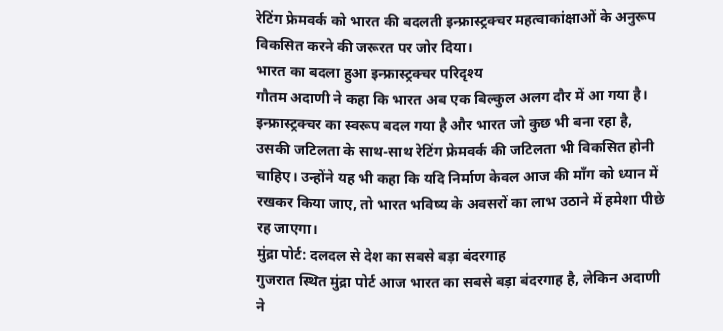रेटिंग फ्रेमवर्क को भारत की बदलती इन्फ्रास्ट्रक्चर महत्वाकांक्षाओं के अनुरूप विकसित करने की जरूरत पर जोर दिया।
भारत का बदला हुआ इन्फ्रास्ट्रक्चर परिदृश्य
गौतम अदाणी ने कहा कि भारत अब एक बिल्कुल अलग दौर में आ गया है। इन्फ्रास्ट्रक्चर का स्वरूप बदल गया है और भारत जो कुछ भी बना रहा है, उसकी जटिलता के साथ-साथ रेटिंग फ्रेमवर्क की जटिलता भी विकसित होनी चाहिए। उन्होंने यह भी कहा कि यदि निर्माण केवल आज की माँग को ध्यान में रखकर किया जाए, तो भारत भविष्य के अवसरों का लाभ उठाने में हमेशा पीछे रह जाएगा।
मुंद्रा पोर्ट: दलदल से देश का सबसे बड़ा बंदरगाह
गुजरात स्थित मुंद्रा पोर्ट आज भारत का सबसे बड़ा बंदरगाह है, लेकिन अदाणी ने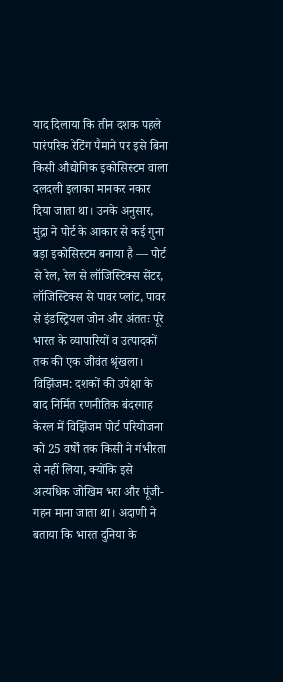याद दिलाया कि तीन दशक पहले पारंपरिक रेटिंग पैमाने पर इसे बिना किसी औद्योगिक इकोसिस्टम वाला दलदली इलाका मानकर नकार दिया जाता था। उनके अनुसार, मुंद्रा ने पोर्ट के आकार से कई गुना बड़ा इकोसिस्टम बनाया है — पोर्ट से रेल, रेल से लॉजिस्टिक्स सेंटर, लॉजिस्टिक्स से पावर प्लांट, पावर से इंडस्ट्रियल जोन और अंततः पूरे भारत के व्यापारियों व उत्पादकों तक की एक जीवंत श्रृंखला।
विझिंजम: दशकों की उपेक्षा के बाद निर्मित रणनीतिक बंदरगाह
केरल में विझिंजम पोर्ट परियोजना को 25 वर्षों तक किसी ने गंभीरता से नहीं लिया, क्योंकि इसे अत्यधिक जोखिम भरा और पूंजी-गहन माना जाता था। अदाणी ने बताया कि भारत दुनिया के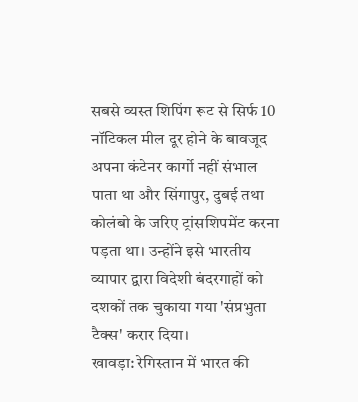सबसे व्यस्त शिपिंग रूट से सिर्फ 10 नॉटिकल मील दूर होने के बावजूद अपना कंटेनर कार्गो नहीं संभाल पाता था और सिंगापुर, दुबई तथा कोलंबो के जरिए ट्रांसशिपमेंट करना पड़ता था। उन्होंने इसे भारतीय व्यापार द्वारा विदेशी बंदरगाहों को दशकों तक चुकाया गया 'संप्रभुता टैक्स' करार दिया।
खावड़ा: रेगिस्तान में भारत की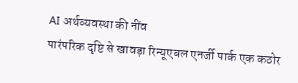AI अर्थव्यवस्था की नींव
पारंपरिक दृष्टि से खावड़ा रिन्यूएबल एनर्जी पार्क एक कठोर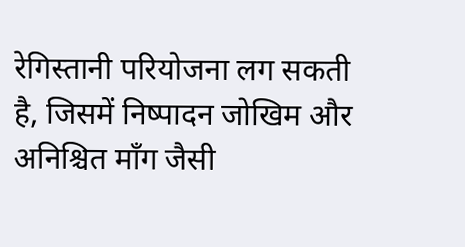रेगिस्तानी परियोजना लग सकती है, जिसमें निष्पादन जोखिम और अनिश्चित माँग जैसी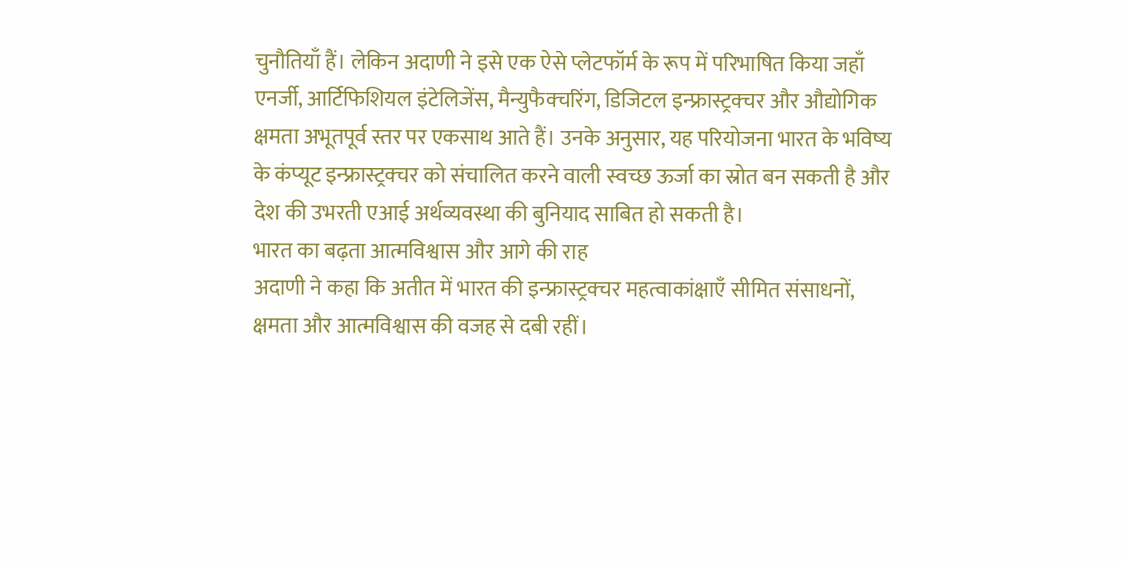चुनौतियाँ हैं। लेकिन अदाणी ने इसे एक ऐसे प्लेटफॉर्म के रूप में परिभाषित किया जहाँ एनर्जी, आर्टिफिशियल इंटेलिजेंस, मैन्युफैक्चरिंग, डिजिटल इन्फ्रास्ट्रक्चर और औद्योगिक क्षमता अभूतपूर्व स्तर पर एकसाथ आते हैं। उनके अनुसार, यह परियोजना भारत के भविष्य के कंप्यूट इन्फ्रास्ट्रक्चर को संचालित करने वाली स्वच्छ ऊर्जा का स्रोत बन सकती है और देश की उभरती एआई अर्थव्यवस्था की बुनियाद साबित हो सकती है।
भारत का बढ़ता आत्मविश्वास और आगे की राह
अदाणी ने कहा कि अतीत में भारत की इन्फ्रास्ट्रक्चर महत्वाकांक्षाएँ सीमित संसाधनों, क्षमता और आत्मविश्वास की वजह से दबी रहीं।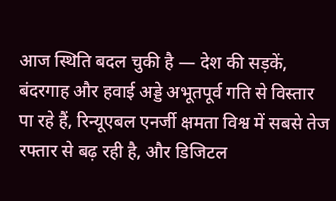आज स्थिति बदल चुकी है — देश की सड़कें, बंदरगाह और हवाई अड्डे अभूतपूर्व गति से विस्तार पा रहे हैं, रिन्यूएबल एनर्जी क्षमता विश्व में सबसे तेज रफ्तार से बढ़ रही है, और डिजिटल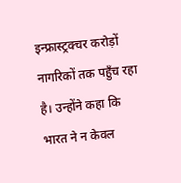इन्फ्रास्ट्रक्चर करोड़ों नागरिकों तक पहुँच रहा है। उन्होंने कहा कि भारत ने न केवल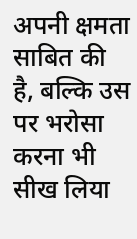अपनी क्षमता साबित की है, बल्कि उस पर भरोसा करना भी सीख लिया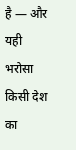है — और यही भरोसा किसी देश का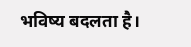भविष्य बदलता है।